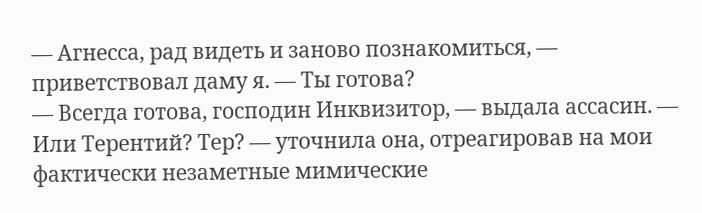— Агнесса, рад видеть и заново познакомиться, — приветствовал даму я. — Ты готова?
— Всегда готова, господин Инквизитор, — выдала ассасин. — Или Терентий? Тер? — уточнила она, отреагировав на мои фактически незаметные мимические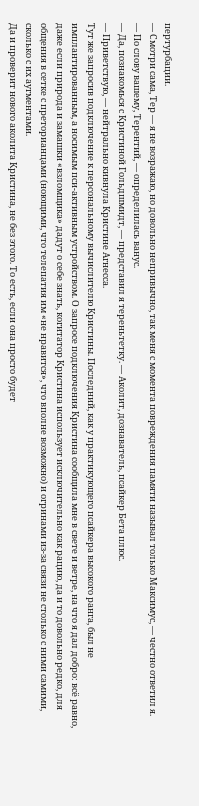пертурбации.
— Смотри сама, Тер — я не возражаю, но довольно непривычно, так меня с момента повреждения памяти называл только Максимус, — честно ответил я.
— По слову вашему, Терентий, — определилась ванус.
— Да, познакомься с Кристиной Гольдшмидт, — представил я тереньтетку. — Аколит, дознаватель, псайкер Бета плюс.
— Приветствую, — нейтрально кивнула Кристине Агнесса.
Тут же запросив подключение к персональному вычислителю Кристины. Последний, как у практикующего псайкера высокого ранга, был не имплантированным, а носимым пси-активным устройством. О запросе подключения Кристина сообщила мне в свете и ветре, на что я дал добро: всё равно, даже если природа и замашки «взломщика» дадут о себе знать, когитатор Кристина использует исключительно как рацию, да и то довольно редко, для общения в сетке с преторианцами (ноющими, что телепатия им «не нравится», что вполне возможно) и огринами из-за связи не столько с ними самими, сколько с их аугментами.
Да и проверит нового аколита Кристина, не без этого. То есть, если она просто будет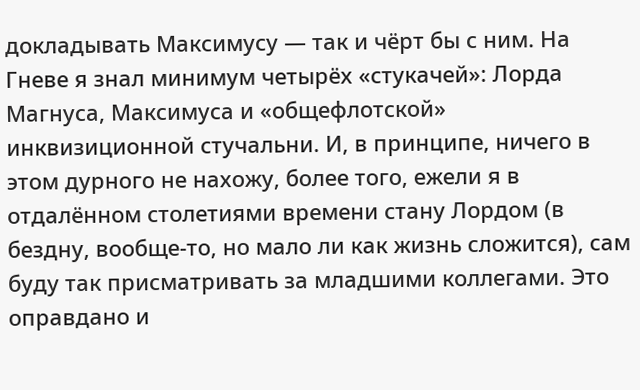докладывать Максимусу — так и чёрт бы с ним. На Гневе я знал минимум четырёх «стукачей»: Лорда Магнуса, Максимуса и «общефлотской» инквизиционной стучальни. И, в принципе, ничего в этом дурного не нахожу, более того, ежели я в отдалённом столетиями времени стану Лордом (в бездну, вообще-то, но мало ли как жизнь сложится), сам буду так присматривать за младшими коллегами. Это оправдано и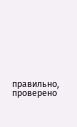правильно, проверено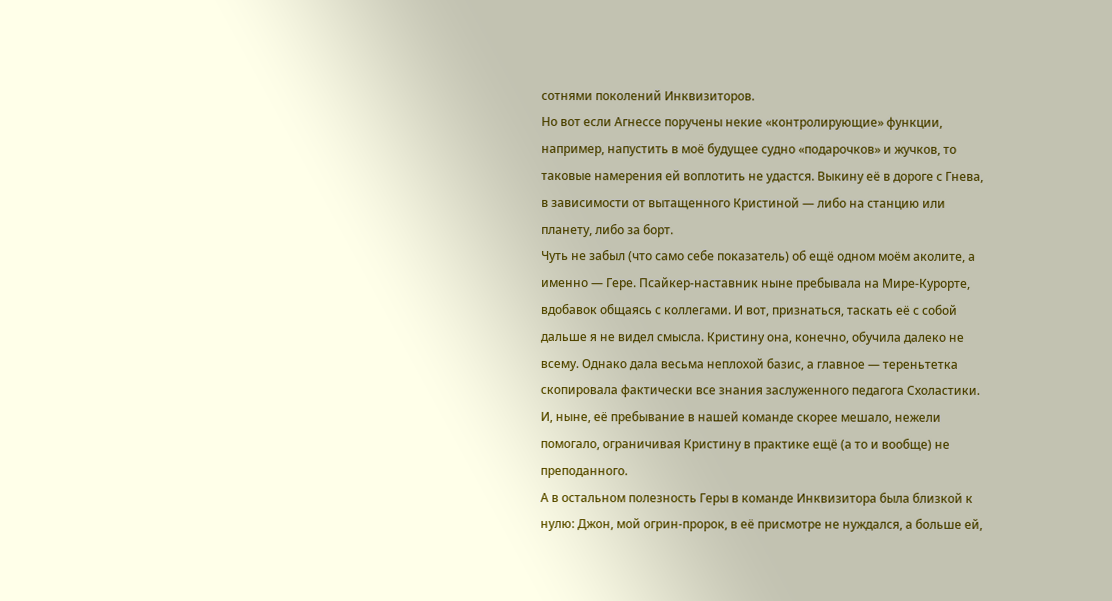сотнями поколений Инквизиторов.
Но вот если Агнессе поручены некие «контролирующие» функции, например, напустить в моё будущее судно «подарочков» и жучков, то таковые намерения ей воплотить не удастся. Выкину её в дороге с Гнева, в зависимости от вытащенного Кристиной — либо на станцию или планету, либо за борт.
Чуть не забыл (что само себе показатель) об ещё одном моём аколите, а именно — Гере. Псайкер-наставник ныне пребывала на Мире-Курорте, вдобавок общаясь с коллегами. И вот, признаться, таскать её с собой дальше я не видел смысла. Кристину она, конечно, обучила далеко не всему. Однако дала весьма неплохой базис, а главное — тереньтетка скопировала фактически все знания заслуженного педагога Схоластики. И, ныне, её пребывание в нашей команде скорее мешало, нежели помогало, ограничивая Кристину в практике ещё (а то и вообще) не преподанного.
А в остальном полезность Геры в команде Инквизитора была близкой к нулю: Джон, мой огрин-пророк, в её присмотре не нуждался, а больше ей,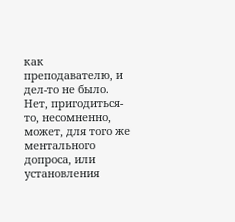как преподавателю, и дел-то не было. Нет, пригодиться-то, несомненно, может, для того же ментального допроса, или установления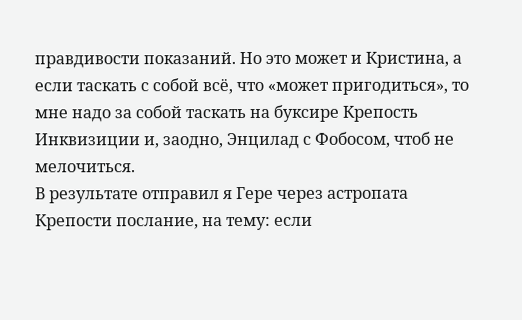правдивости показаний. Но это может и Кристина, а если таскать с собой всё, что «может пригодиться», то мне надо за собой таскать на буксире Крепость Инквизиции и, заодно, Энцилад с Фобосом, чтоб не мелочиться.
В результате отправил я Гере через астропата Крепости послание, на тему: если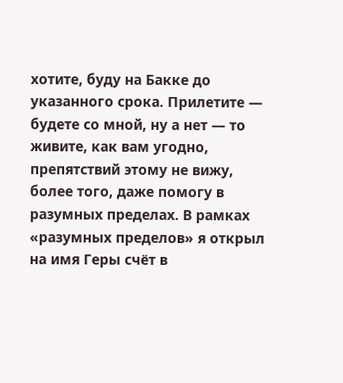хотите, буду на Бакке до указанного срока. Прилетите — будете со мной, ну а нет — то живите, как вам угодно, препятствий этому не вижу, более того, даже помогу в разумных пределах. В рамках «разумных пределов» я открыл на имя Геры счёт в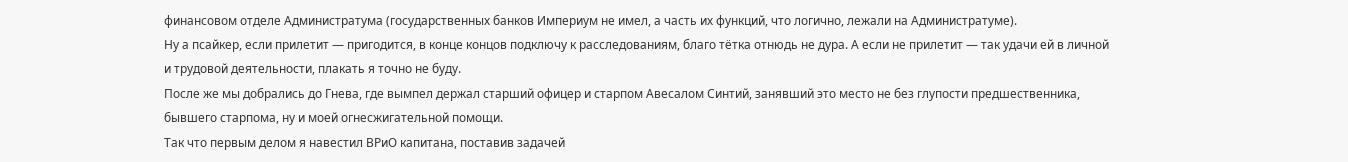финансовом отделе Администратума (государственных банков Империум не имел, а часть их функций, что логично, лежали на Администратуме).
Ну а псайкер, если прилетит — пригодится, в конце концов подключу к расследованиям, благо тётка отнюдь не дура. А если не прилетит — так удачи ей в личной и трудовой деятельности, плакать я точно не буду.
После же мы добрались до Гнева, где вымпел держал старший офицер и старпом Авесалом Синтий, занявший это место не без глупости предшественника, бывшего старпома, ну и моей огнесжигательной помощи.
Так что первым делом я навестил ВРиО капитана, поставив задачей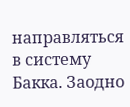направляться в систему Бакка. Заодно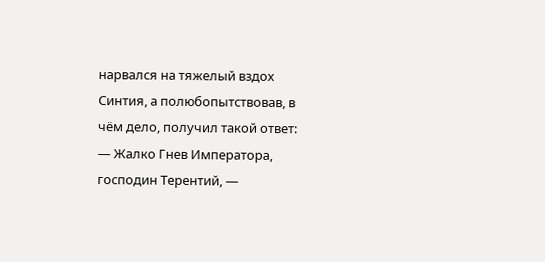нарвался на тяжелый вздох Синтия, а полюбопытствовав, в чём дело, получил такой ответ:
— Жалко Гнев Императора, господин Терентий, —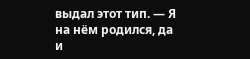выдал этот тип. — Я на нём родился, да и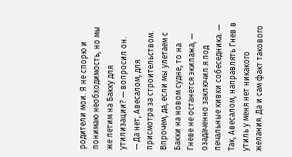родители мои. Я не спорю и понимаю необходимость, но мы же летим на Бакку для утилизации? — вопросил он.
— Да нет, Авесалом, для присмотра за строительством. Впрочем, да, если мы улетаем с Бакки на новом судне, то на Гневе не останется экипажа, — озадаченно заключил я под печальные кивки собеседника. — Так, Авесалом, направлять Гнев в утиль у меня нет никакого желания. Да и сам факт такового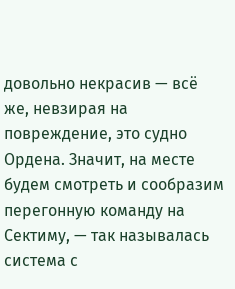довольно некрасив — всё же, невзирая на повреждение, это судно Ордена. Значит, на месте будем смотреть и сообразим перегонную команду на Сектиму, — так называлась система с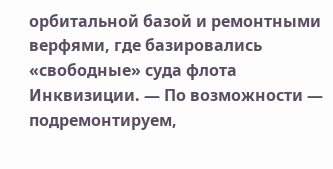орбитальной базой и ремонтными верфями, где базировались «свободные» суда флота Инквизиции. — По возможности — подремонтируем,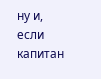ну и, если капитан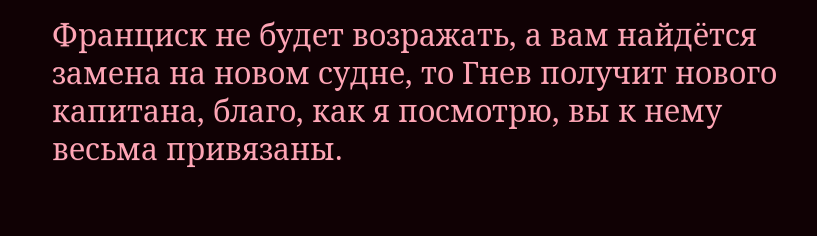Франциск не будет возражать, а вам найдётся замена на новом судне, то Гнев получит нового капитана, благо, как я посмотрю, вы к нему весьма привязаны.